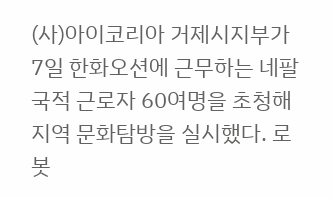(사)아이코리아 거제시지부가 7일 한화오션에 근무하는 네팔 국적 근로자 60여명을 초청해 지역 문화탐방을 실시했다. 로봇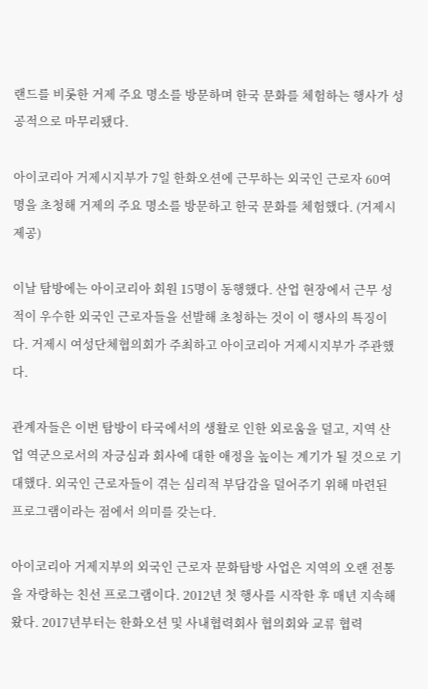랜드를 비롯한 거제 주요 명소를 방문하며 한국 문화를 체험하는 행사가 성공적으로 마무리됐다.

아이코리아 거제시지부가 7일 한화오션에 근무하는 외국인 근로자 60여 명을 초청해 거제의 주요 명소를 방문하고 한국 문화를 체험했다. (거제시 제공)

이날 탐방에는 아이코리아 회원 15명이 동행했다. 산업 현장에서 근무 성적이 우수한 외국인 근로자들을 선발해 초청하는 것이 이 행사의 특징이다. 거제시 여성단체협의회가 주최하고 아이코리아 거제시지부가 주관했다.

관계자들은 이번 탐방이 타국에서의 생활로 인한 외로움을 덜고, 지역 산업 역군으로서의 자긍심과 회사에 대한 애정을 높이는 계기가 될 것으로 기대했다. 외국인 근로자들이 겪는 심리적 부담감을 덜어주기 위해 마련된 프로그램이라는 점에서 의미를 갖는다.

아이코리아 거제지부의 외국인 근로자 문화탐방 사업은 지역의 오랜 전통을 자랑하는 친선 프로그램이다. 2012년 첫 행사를 시작한 후 매년 지속해왔다. 2017년부터는 한화오션 및 사내협력회사 협의회와 교류 협력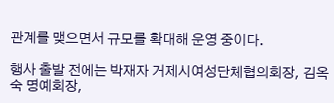관계를 맺으면서 규모를 확대해 운영 중이다.

행사 출발 전에는 박재자 거제시여성단체협의회장, 김옥숙 명예회장,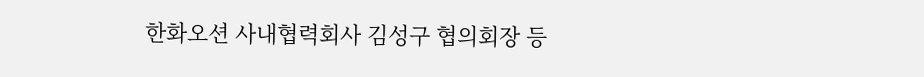한화오션 사내협력회사 김성구 협의회장 등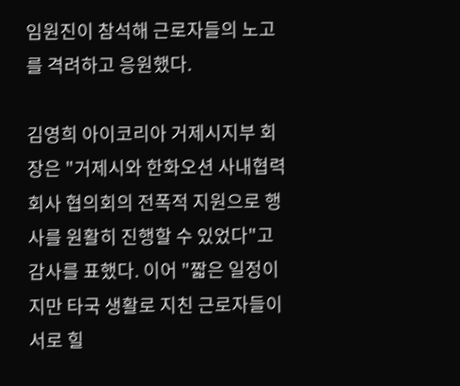임원진이 참석해 근로자들의 노고를 격려하고 응원했다.

김영희 아이코리아 거제시지부 회장은 "거제시와 한화오션 사내협력회사 협의회의 전폭적 지원으로 행사를 원활히 진행할 수 있었다"고 감사를 표했다. 이어 "짧은 일정이지만 타국 생활로 지친 근로자들이 서로 힐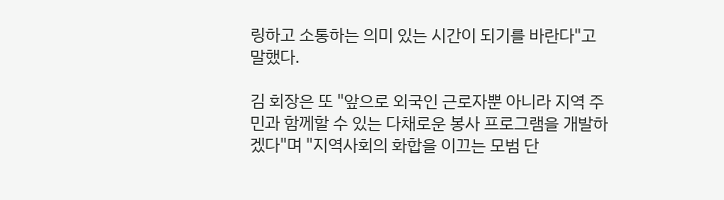링하고 소통하는 의미 있는 시간이 되기를 바란다"고 말했다.

김 회장은 또 "앞으로 외국인 근로자뿐 아니라 지역 주민과 함께할 수 있는 다채로운 봉사 프로그램을 개발하겠다"며 "지역사회의 화합을 이끄는 모범 단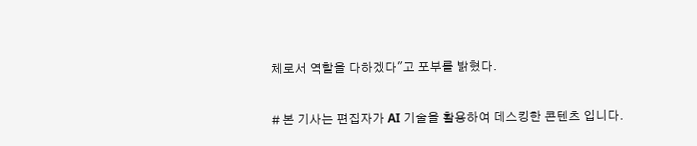체로서 역할을 다하겠다"고 포부를 밝혔다.

# 본 기사는 편집자가 AI 기술을 활용하여 데스킹한 콘텐츠 입니다.